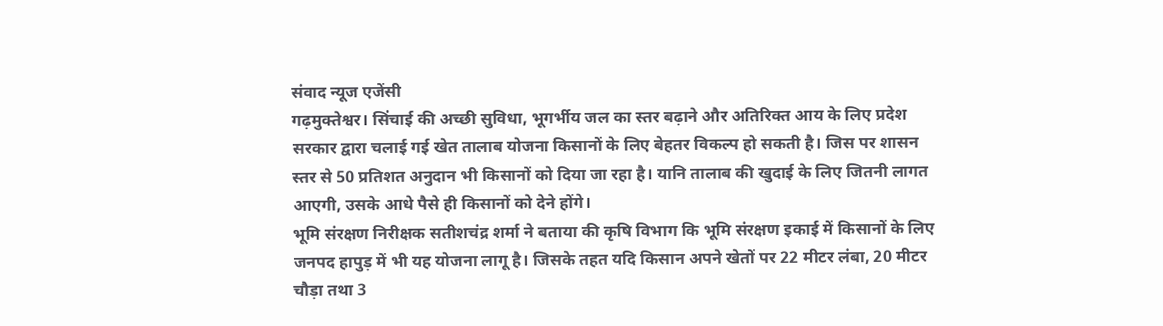संवाद न्यूज एजेंसी
गढ़मुक्तेश्वर। सिंचाई की अच्छी सुविधा, भूगर्भीय जल का स्तर बढ़ाने और अतिरिक्त आय के लिए प्रदेश सरकार द्वारा चलाई गई खेत तालाब योजना किसानों के लिए बेहतर विकल्प हो सकती है। जिस पर शासन स्तर से 50 प्रतिशत अनुदान भी किसानों को दिया जा रहा है। यानि तालाब की खुदाई के लिए जितनी लागत आएगी, उसके आधे पैसे ही किसानों को देने होंगे।
भूमि संरक्षण निरीक्षक सतीशचंद्र शर्मा ने बताया की कृषि विभाग कि भूमि संरक्षण इकाई में किसानों के लिए जनपद हापुड़ में भी यह योजना लागू है। जिसके तहत यदि किसान अपने खेतों पर 22 मीटर लंबा, 20 मीटर चौड़ा तथा 3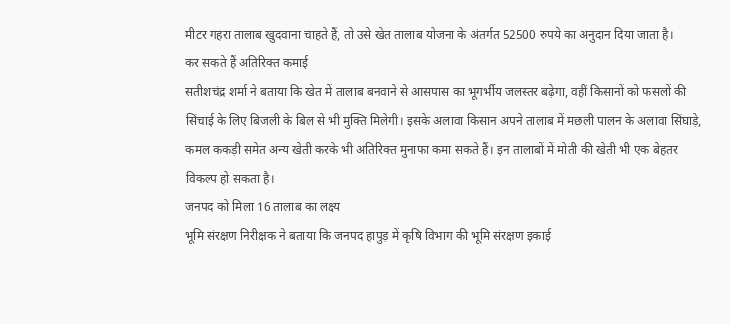मीटर गहरा तालाब खुदवाना चाहते हैं, तो उसे खेत तालाब योजना के अंतर्गत 52500 रुपये का अनुदान दिया जाता है।
कर सकते हैं अतिरिक्त कमाई
सतीशचंद्र शर्मा ने बताया कि खेत में तालाब बनवाने से आसपास का भूगर्भीय जलस्तर बढ़ेगा, वहीं किसानों को फसलों की सिंचाई के लिए बिजली के बिल से भी मुक्ति मिलेगी। इसके अलावा किसान अपने तालाब में मछली पालन के अलावा सिंघाड़े, कमल ककड़ी समेत अन्य खेती करके भी अतिरिक्त मुनाफा कमा सकते हैं। इन तालाबों में मोती की खेती भी एक बेहतर विकल्प हो सकता है।
जनपद को मिला 16 तालाब का लक्ष्य
भूमि संरक्षण निरीक्षक ने बताया कि जनपद हापुड़ में कृषि विभाग की भूमि संरक्षण इकाई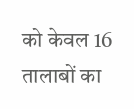को केवल 16 तालाबों का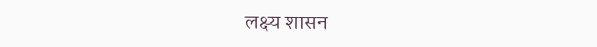लक्ष्य शासन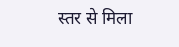स्तर से मिला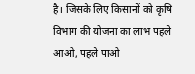है। जिसके लिए किसानों को कृषि विभाग की योजना का लाभ पहले आओ, पहले पाओ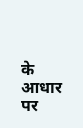के आधार पर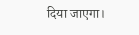दिया जाएगा।